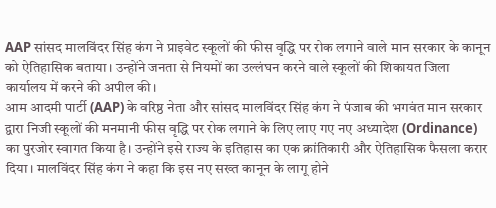AAP सांसद मालविंदर सिंह कंग ने प्राइवेट स्कूलों की फीस वृद्धि पर रोक लगाने वाले मान सरकार के कानून को ऐतिहासिक बताया। उन्होंने जनता से नियमों का उल्लंघन करने वाले स्कूलों की शिकायत जिला कार्यालय में करने की अपील की।
आम आदमी पार्टी (AAP) के वरिष्ठ नेता और सांसद मालविंदर सिंह कंग ने पंजाब की भगवंत मान सरकार द्वारा निजी स्कूलों की मनमानी फीस वृद्धि पर रोक लगाने के लिए लाए गए नए अध्यादेश (Ordinance) का पुरजोर स्वागत किया है। उन्होंने इसे राज्य के इतिहास का एक क्रांतिकारी और ऐतिहासिक फैसला करार दिया। मालविंदर सिंह कंग ने कहा कि इस नए सख्त कानून के लागू होने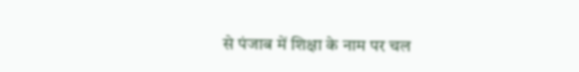से पंजाब में शिक्षा के नाम पर चल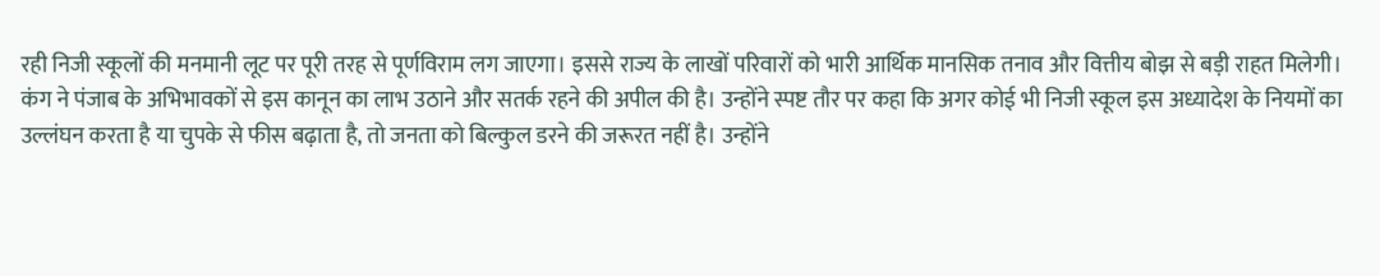रही निजी स्कूलों की मनमानी लूट पर पूरी तरह से पूर्णविराम लग जाएगा। इससे राज्य के लाखों परिवारों को भारी आर्थिक मानसिक तनाव और वित्तीय बोझ से बड़ी राहत मिलेगी।
कंग ने पंजाब के अभिभावकों से इस कानून का लाभ उठाने और सतर्क रहने की अपील की है। उन्होंने स्पष्ट तौर पर कहा कि अगर कोई भी निजी स्कूल इस अध्यादेश के नियमों का उल्लंघन करता है या चुपके से फीस बढ़ाता है, तो जनता को बिल्कुल डरने की जरूरत नहीं है। उन्होंने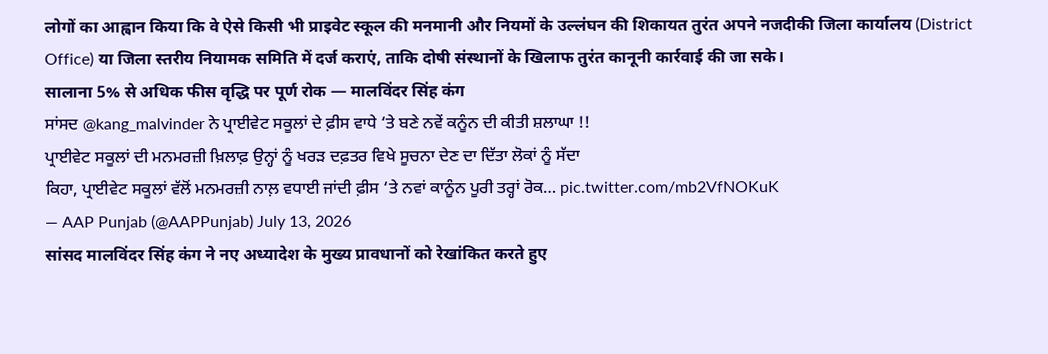लोगों का आह्वान किया कि वे ऐसे किसी भी प्राइवेट स्कूल की मनमानी और नियमों के उल्लंघन की शिकायत तुरंत अपने नजदीकी जिला कार्यालय (District Office) या जिला स्तरीय नियामक समिति में दर्ज कराएं, ताकि दोषी संस्थानों के खिलाफ तुरंत कानूनी कार्रवाई की जा सके।
सालाना 5% से अधिक फीस वृद्धि पर पूर्ण रोक — मालविंदर सिंह कंग
ਸਾਂਸਦ @kang_malvinder ਨੇ ਪ੍ਰਾਈਵੇਟ ਸਕੂਲਾਂ ਦੇ ਫ਼ੀਸ ਵਾਧੇ ‘ਤੇ ਬਣੇ ਨਵੇਂ ਕਨੂੰਨ ਦੀ ਕੀਤੀ ਸ਼ਲਾਘਾ !!
ਪ੍ਰਾਈਵੇਟ ਸਕੂਲਾਂ ਦੀ ਮਨਮਰਜ਼ੀ ਖ਼ਿਲਾਫ਼ ਉਨ੍ਹਾਂ ਨੂੰ ਖਰੜ ਦਫ਼ਤਰ ਵਿਖੇ ਸੂਚਨਾ ਦੇਣ ਦਾ ਦਿੱਤਾ ਲੋਕਾਂ ਨੂੰ ਸੱਦਾ
ਕਿਹਾ, ਪ੍ਰਾਈਵੇਟ ਸਕੂਲਾਂ ਵੱਲੋਂ ਮਨਮਰਜ਼ੀ ਨਾਲ਼ ਵਧਾਈ ਜਾਂਦੀ ਫ਼ੀਸ ‘ਤੇ ਨਵਾਂ ਕਾਨੂੰਨ ਪੂਰੀ ਤਰ੍ਹਾਂ ਰੋਕ… pic.twitter.com/mb2VfNOKuK
— AAP Punjab (@AAPPunjab) July 13, 2026
सांसद मालविंदर सिंह कंग ने नए अध्यादेश के मुख्य प्रावधानों को रेखांकित करते हुए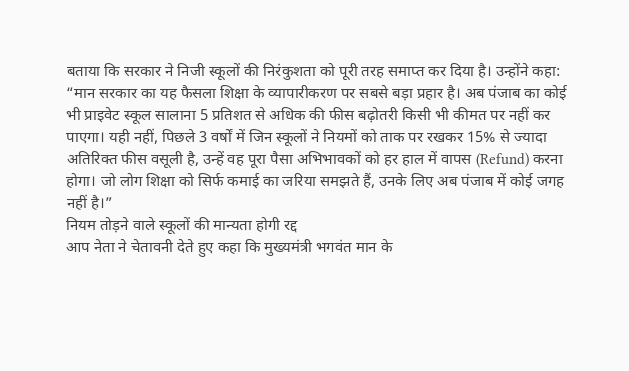बताया कि सरकार ने निजी स्कूलों की निरंकुशता को पूरी तरह समाप्त कर दिया है। उन्होंने कहा:
“मान सरकार का यह फैसला शिक्षा के व्यापारीकरण पर सबसे बड़ा प्रहार है। अब पंजाब का कोई भी प्राइवेट स्कूल सालाना 5 प्रतिशत से अधिक की फीस बढ़ोतरी किसी भी कीमत पर नहीं कर पाएगा। यही नहीं, पिछले 3 वर्षों में जिन स्कूलों ने नियमों को ताक पर रखकर 15% से ज्यादा अतिरिक्त फीस वसूली है, उन्हें वह पूरा पैसा अभिभावकों को हर हाल में वापस (Refund) करना होगा। जो लोग शिक्षा को सिर्फ कमाई का जरिया समझते हैं, उनके लिए अब पंजाब में कोई जगह नहीं है।”
नियम तोड़ने वाले स्कूलों की मान्यता होगी रद्द
आप नेता ने चेतावनी देते हुए कहा कि मुख्यमंत्री भगवंत मान के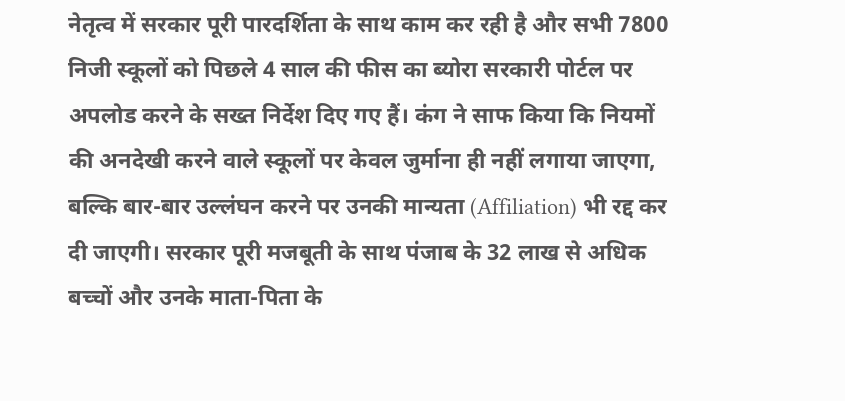नेतृत्व में सरकार पूरी पारदर्शिता के साथ काम कर रही है और सभी 7800 निजी स्कूलों को पिछले 4 साल की फीस का ब्योरा सरकारी पोर्टल पर अपलोड करने के सख्त निर्देश दिए गए हैं। कंग ने साफ किया कि नियमों की अनदेखी करने वाले स्कूलों पर केवल जुर्माना ही नहीं लगाया जाएगा, बल्कि बार-बार उल्लंघन करने पर उनकी मान्यता (Affiliation) भी रद्द कर दी जाएगी। सरकार पूरी मजबूती के साथ पंजाब के 32 लाख से अधिक बच्चों और उनके माता-पिता के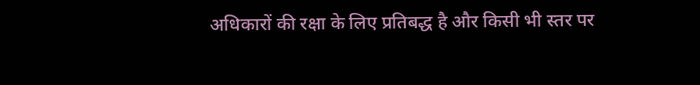अधिकारों की रक्षा के लिए प्रतिबद्ध है और किसी भी स्तर पर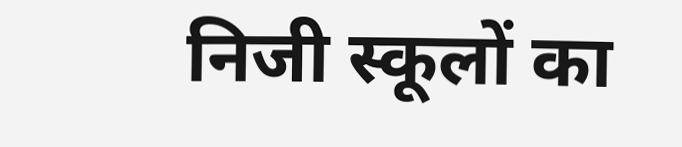निजी स्कूलों का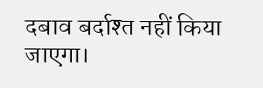दबाव बर्दाश्त नहीं किया जाएगा।